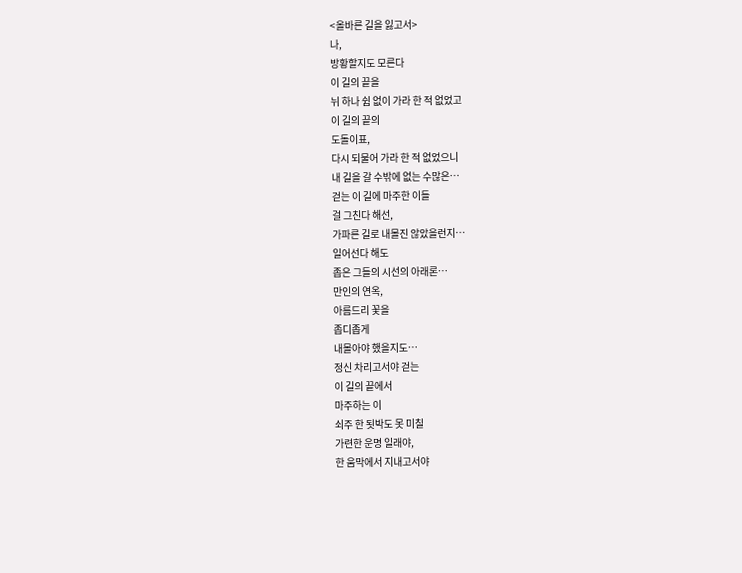<올바른 길을 잃고서>
나,
방황할지도 모른다
이 길의 끝을
뉘 하나 쉼 없이 가라 한 적 없었고
이 길의 끝의
도돌이표,
다시 되물어 가라 한 적 없었으니
내 길을 갈 수밖에 없는 수많은…
걷는 이 길에 마주한 이들
걸 그친다 해선,
가파른 길로 내몰진 않았을런지…
일어선다 해도
좁은 그들의 시선의 아래론…
만인의 연옥,
아름드리 꽃을
좁디좁게
내몰아야 했을지도…
정신 차리고서야 걷는
이 길의 끝에서
마주하는 이
쇠주 한 됫박도 못 미칠
가련한 운명 일래야,
한 움막에서 지내고서야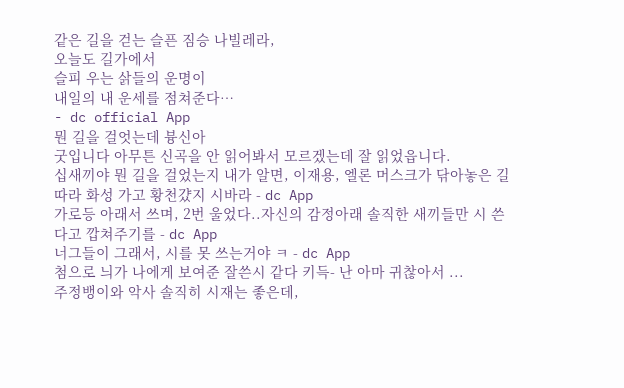같은 길을 걷는 슬픈 짐승 나빌레라,
오늘도 길가에서
슬피 우는 삵들의 운명이
내일의 내 운세를 점쳐준다…
- dc official App
뭔 길을 걸엇는데 븅신아
굿입니다 아무튼 신곡을 안 읽어봐서 모르겠는데 잘 읽었읍니다.
십새끼야 뭔 길을 걸었는지 내가 알면, 이재용, 엘론 머스크가 닦아놓은 길 따라 화성 가고 황천걌지 시바라 - dc App
가로등 아래서 쓰며, 2번 울었다..자신의 감정아래 솔직한 새끼들만 시 쓴다고 깝쳐주기를 - dc App
너그들이 그래서, 시를 못 쓰는거야 ㅋ - dc App
첨으로 늬가 나에게 보여준 잘쓴시 같다 키득- 난 아마 귀찮아서 ...
주정뱅이와 악사 솔직히 시재는 좋은데,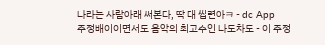나라는 사람아래 써본다, 딱 대 씹련아ㅋ - dc App
주정배이이면서도 음악의 최고수인 나도차도 - 이 주정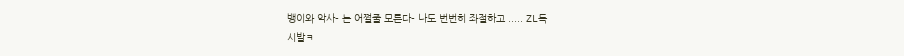뱅이와 악사- 는 어쩔줄 모른다- 나도 번번히 좌절하고 ..... ZL득
시발ㅋ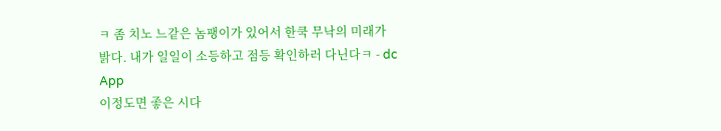ㅋ 좀 치노 느같은 놈팽이가 있어서 한쿡 무낙의 미래가 밝다. 내가 일일이 소등하고 점등 확인하러 다닌다ㅋ - dc App
이정도면 좋은 시다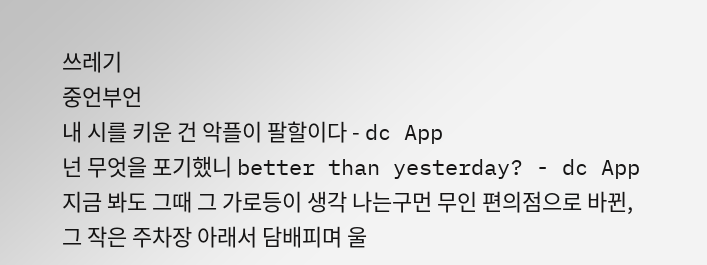쓰레기
중언부언
내 시를 키운 건 악플이 팔할이다 - dc App
넌 무엇을 포기했니 better than yesterday? - dc App
지금 봐도 그때 그 가로등이 생각 나는구먼 무인 편의점으로 바뀐, 그 작은 주차장 아래서 담배피며 울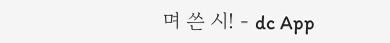며 쓴 시! - dc App